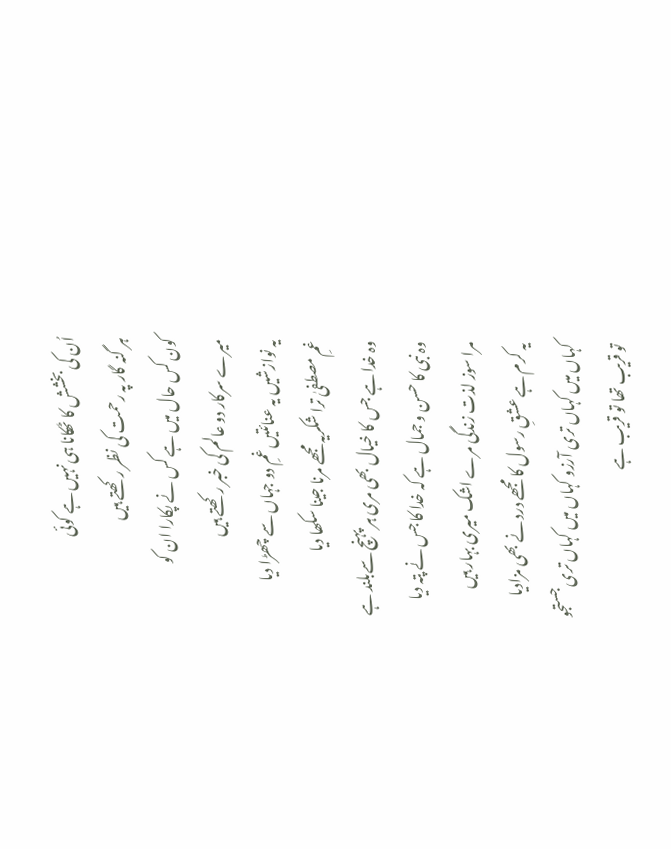اُن کی بخشش کا ٹھکانا ہی نہیں ہے کوئی
ہر گنہ گار پہ رحمت کی نظر رکھتے ہیں
کون کس حال میں ہے کس نے پکارا ان کو
میرے سرکار دو عالم کی خبر رکھتے ہیں
یہ نوازشیں یہ عنائتیں غمِ دو جہاں سے چھڑا دیا
غمِ مصطفیٰ ترا شکریہ مجھے مرنا جینا سکھا دیا
وہ خدا ہے جس کا خیال بھی مری ہر پہنچ سےبلند ہے
وہ نبی کا حسن و جمال ہے کہ خدا کا جس نے پتہ دیا
مرا سوز لذت زندگی مرے اشک میری بہار ہیں
یہ کرم ہے عشقِ رسول کا مجھے درد نے بھی مزادیا
کہاں میں کہاں تری آرزو کہاں میں کہاں تری جستجو
تو قریب تھا تو قریب ہے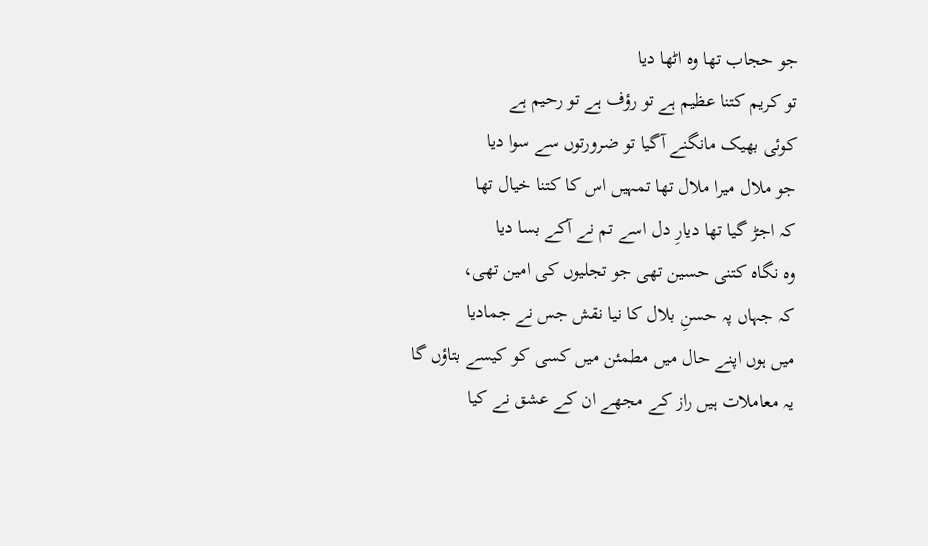جو حجاب تھا وہ اٹھا دیا
تو کریم کتنا عظیم ہے تو رؤف ہے تو رحیم ہے
کوئی بھیک مانگنے آگیا تو ضرورتوں سے سوا دیا
جو ملال میرا ملال تھا تمہیں اس کا کتنا خیال تھا
کہ اجڑ گیا تھا دیارِ دل اسے تم نے آکے بسا دیا
وہ نگاہ کتنی حسین تھی جو تجلیوں کی امین تھی،
کہ جہاں پہ حسنِ بلال کا نیا نقش جس نے جمادیا
میں ہوں اپنے حال میں مطمئن میں کسی کو کیسے بتاؤں گا
یہ معاملات ہیں راز کے مجھے ان کے عشق نے کیا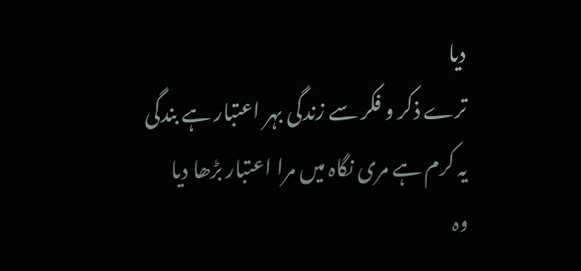دیا
ترے ذکر و فکر سے زندگی بہر اعتبار ہے بندگی
یہ کرم ہے مری نگاہ میں مرا اعتبار بڑھا دیا
وہ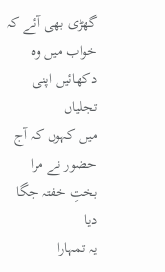گھڑی بھی آئے کہ خواب میں وہ دکھائیں اپنی تجلیاں
میں کہوں کہ آج حضور نے مرا بختِ خفتہ جگا دیا
یہ تمہارا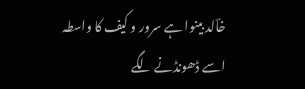خاؔلد بینوا ہے سرور و کیف کا واسطہ
اسے ڈھونڈنے لگے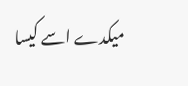میکدے اسے کیسا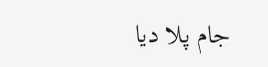جام پلا دیا